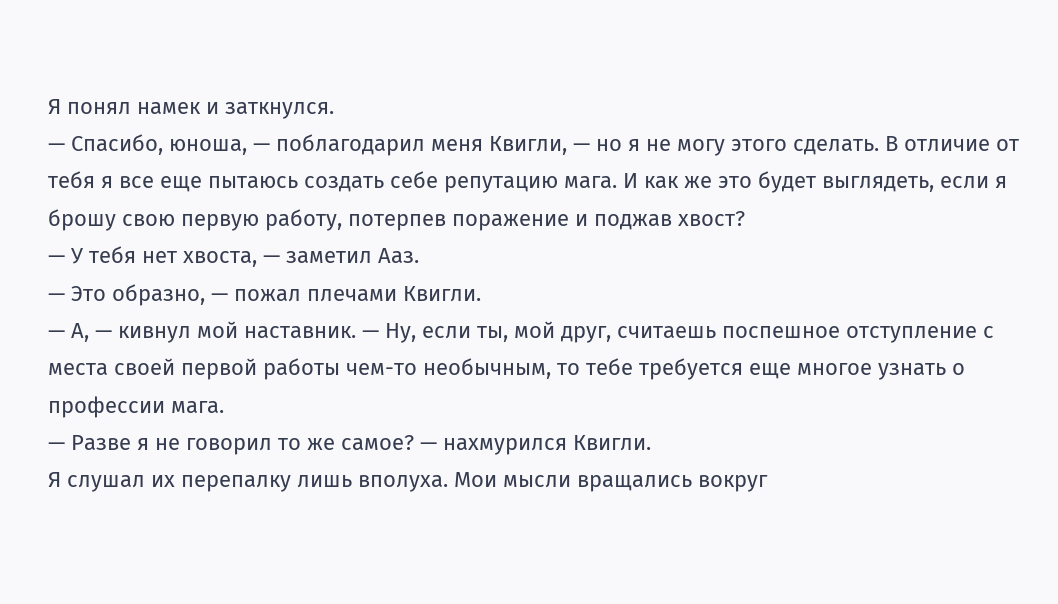Я понял намек и заткнулся.
— Спасибо, юноша, — поблагодарил меня Квигли, — но я не могу этого сделать. В отличие от тебя я все еще пытаюсь создать себе репутацию мага. И как же это будет выглядеть, если я брошу свою первую работу, потерпев поражение и поджав хвост?
— У тебя нет хвоста, — заметил Ааз.
— Это образно, — пожал плечами Квигли.
— А, — кивнул мой наставник. — Ну, если ты, мой друг, считаешь поспешное отступление с места своей первой работы чем-то необычным, то тебе требуется еще многое узнать о профессии мага.
— Разве я не говорил то же самое? — нахмурился Квигли.
Я слушал их перепалку лишь вполуха. Мои мысли вращались вокруг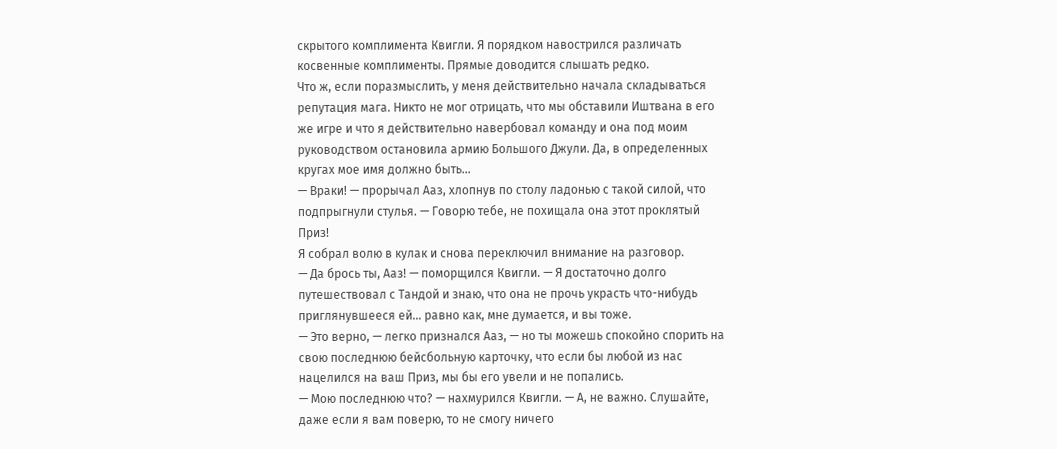скрытого комплимента Квигли. Я порядком навострился различать косвенные комплименты. Прямые доводится слышать редко.
Что ж, если поразмыслить, у меня действительно начала складываться репутация мага. Никто не мог отрицать, что мы обставили Иштвана в его же игре и что я действительно навербовал команду и она под моим руководством остановила армию Большого Джули. Да, в определенных кругах мое имя должно быть…
— Враки! — прорычал Ааз, хлопнув по столу ладонью с такой силой, что подпрыгнули стулья. — Говорю тебе, не похищала она этот проклятый Приз!
Я собрал волю в кулак и снова переключил внимание на разговор.
— Да брось ты, Ааз! — поморщился Квигли. — Я достаточно долго путешествовал с Тандой и знаю, что она не прочь украсть что-нибудь приглянувшееся ей… равно как, мне думается, и вы тоже.
— Это верно, — легко признался Ааз, — но ты можешь спокойно спорить на свою последнюю бейсбольную карточку, что если бы любой из нас нацелился на ваш Приз, мы бы его увели и не попались.
— Мою последнюю что? — нахмурился Квигли. — А, не важно. Слушайте, даже если я вам поверю, то не смогу ничего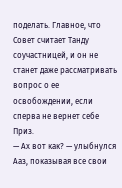поделать. Главное, что Совет считает Танду соучастницей, и он не станет даже рассматривать вопрос о ее освобождении, если сперва не вернет себе Приз.
— Ах вот как? — улыбнулся Ааз, показывая все свои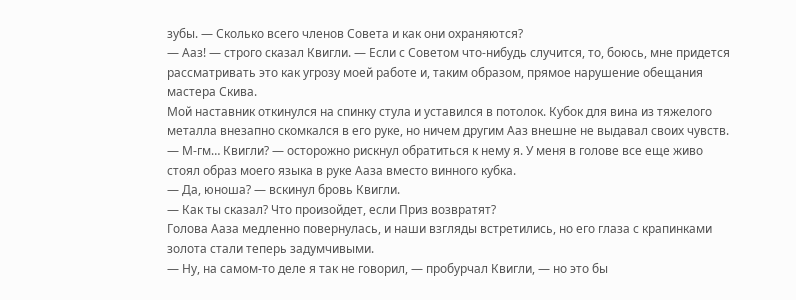зубы. — Сколько всего членов Совета и как они охраняются?
— Ааз! — строго сказал Квигли. — Если с Советом что-нибудь случится, то, боюсь, мне придется рассматривать это как угрозу моей работе и, таким образом, прямое нарушение обещания мастера Скива.
Мой наставник откинулся на спинку стула и уставился в потолок. Кубок для вина из тяжелого металла внезапно скомкался в его руке, но ничем другим Ааз внешне не выдавал своих чувств.
— М-гм… Квигли? — осторожно рискнул обратиться к нему я. У меня в голове все еще живо стоял образ моего языка в руке Ааза вместо винного кубка.
— Да, юноша? — вскинул бровь Квигли.
— Как ты сказал? Что произойдет, если Приз возвратят?
Голова Ааза медленно повернулась, и наши взгляды встретились, но его глаза с крапинками золота стали теперь задумчивыми.
— Ну, на самом-то деле я так не говорил, — пробурчал Квигли, — но это бы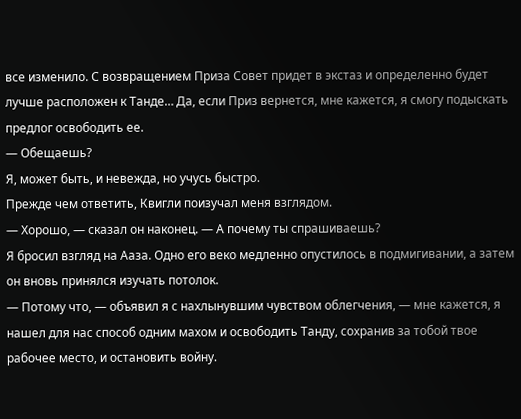все изменило. С возвращением Приза Совет придет в экстаз и определенно будет лучше расположен к Танде… Да, если Приз вернется, мне кажется, я смогу подыскать предлог освободить ее.
— Обещаешь?
Я, может быть, и невежда, но учусь быстро.
Прежде чем ответить, Квигли поизучал меня взглядом.
— Хорошо, — сказал он наконец. — А почему ты спрашиваешь?
Я бросил взгляд на Ааза. Одно его веко медленно опустилось в подмигивании, а затем он вновь принялся изучать потолок.
— Потому что, — объявил я с нахлынувшим чувством облегчения, — мне кажется, я нашел для нас способ одним махом и освободить Танду, сохранив за тобой твое рабочее место, и остановить войну.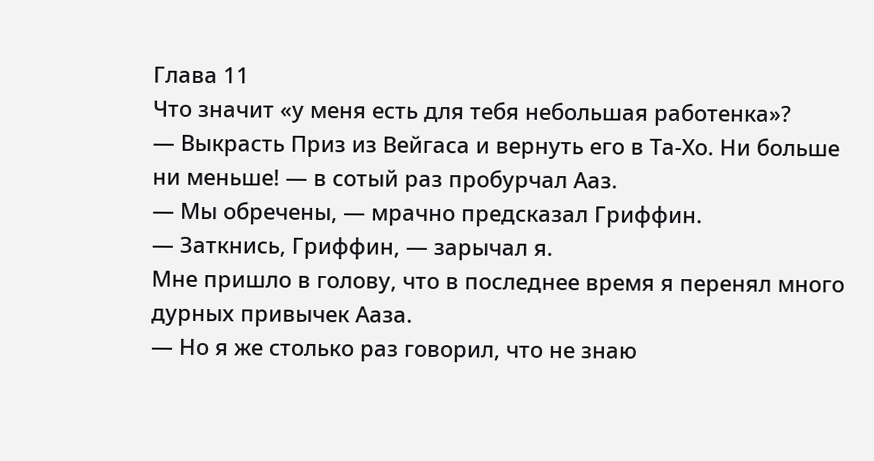Глава 11
Что значит «у меня есть для тебя небольшая работенка»?
— Выкрасть Приз из Вейгаса и вернуть его в Та-Хо. Ни больше ни меньше! — в сотый раз пробурчал Ааз.
— Мы обречены, — мрачно предсказал Гриффин.
— Заткнись, Гриффин, — зарычал я.
Мне пришло в голову, что в последнее время я перенял много дурных привычек Ааза.
— Но я же столько раз говорил, что не знаю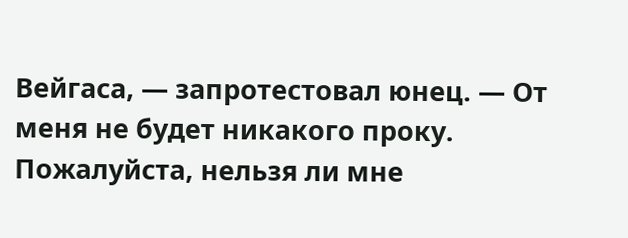Вейгаса, — запротестовал юнец. — От меня не будет никакого проку. Пожалуйста, нельзя ли мне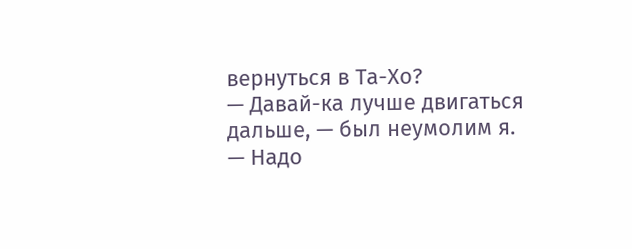вернуться в Та-Хо?
— Давай-ка лучше двигаться дальше, — был неумолим я.
— Надо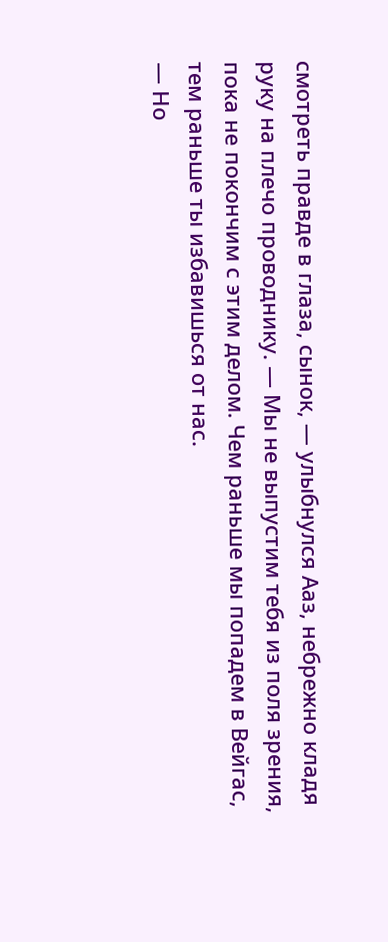смотреть правде в глаза, сынок, — улыбнулся Ааз, небрежно кладя руку на плечо проводнику. — Мы не выпустим тебя из поля зрения, пока не покончим с этим делом. Чем раньше мы попадем в Вейгас, тем раньше ты избавишься от нас.
— Но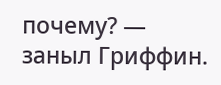почему? — заныл Гриффин.